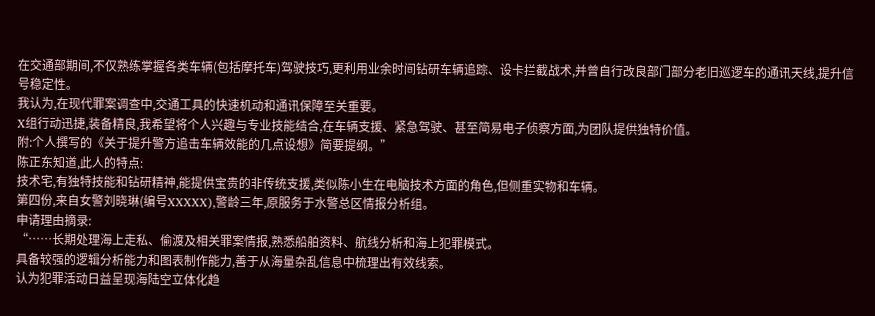在交通部期间,不仅熟练掌握各类车辆(包括摩托车)驾驶技巧,更利用业余时间钻研车辆追踪、设卡拦截战术,并曾自行改良部门部分老旧巡逻车的通讯天线,提升信号稳定性。
我认为,在现代罪案调查中,交通工具的快速机动和通讯保障至关重要。
X组行动迅捷,装备精良,我希望将个人兴趣与专业技能结合,在车辆支援、紧急驾驶、甚至简易电子侦察方面,为团队提供独特价值。
附:个人撰写的《关于提升警方追击车辆效能的几点设想》简要提纲。”
陈正东知道,此人的特点:
技术宅,有独特技能和钻研精神,能提供宝贵的非传统支援,类似陈小生在电脑技术方面的角色,但侧重实物和车辆。
第四份,来自女警刘晓琳(编号XXXXX),警龄三年,原服务于水警总区情报分析组。
申请理由摘录:
“……长期处理海上走私、偷渡及相关罪案情报,熟悉船舶资料、航线分析和海上犯罪模式。
具备较强的逻辑分析能力和图表制作能力,善于从海量杂乱信息中梳理出有效线索。
认为犯罪活动日益呈现海陆空立体化趋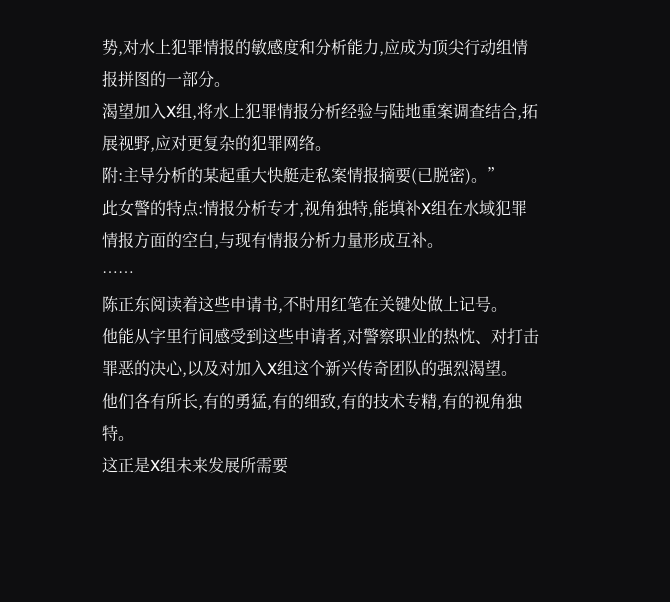势,对水上犯罪情报的敏感度和分析能力,应成为顶尖行动组情报拼图的一部分。
渴望加入X组,将水上犯罪情报分析经验与陆地重案调查结合,拓展视野,应对更复杂的犯罪网络。
附:主导分析的某起重大快艇走私案情报摘要(已脱密)。”
此女警的特点:情报分析专才,视角独特,能填补X组在水域犯罪情报方面的空白,与现有情报分析力量形成互补。
……
陈正东阅读着这些申请书,不时用红笔在关键处做上记号。
他能从字里行间感受到这些申请者,对警察职业的热忱、对打击罪恶的决心,以及对加入X组这个新兴传奇团队的强烈渴望。
他们各有所长,有的勇猛,有的细致,有的技术专精,有的视角独特。
这正是X组未来发展所需要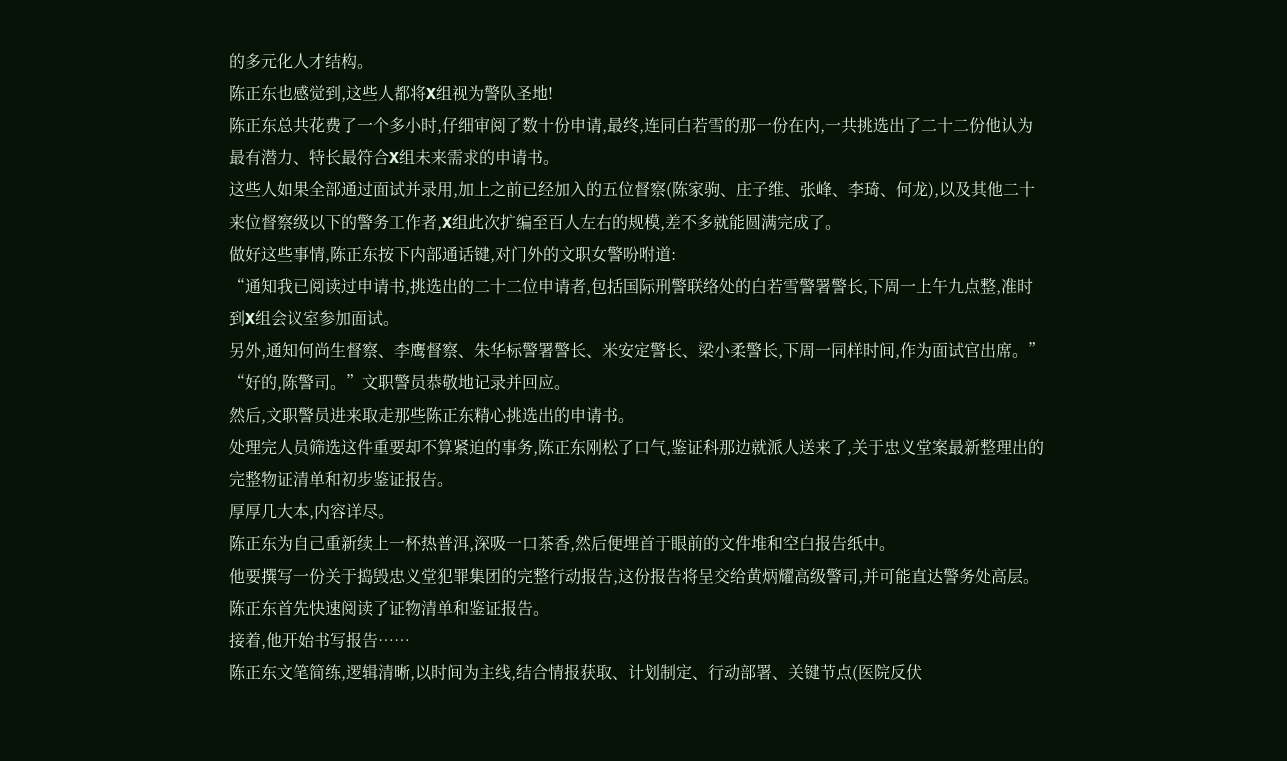的多元化人才结构。
陈正东也感觉到,这些人都将X组视为警队圣地!
陈正东总共花费了一个多小时,仔细审阅了数十份申请,最终,连同白若雪的那一份在内,一共挑选出了二十二份他认为最有潜力、特长最符合X组未来需求的申请书。
这些人如果全部通过面试并录用,加上之前已经加入的五位督察(陈家驹、庄子维、张峰、李琦、何龙),以及其他二十来位督察级以下的警务工作者,X组此次扩编至百人左右的规模,差不多就能圆满完成了。
做好这些事情,陈正东按下内部通话键,对门外的文职女警吩咐道:
“通知我已阅读过申请书,挑选出的二十二位申请者,包括国际刑警联络处的白若雪警署警长,下周一上午九点整,准时到X组会议室参加面试。
另外,通知何尚生督察、李鹰督察、朱华标警署警长、米安定警长、梁小柔警长,下周一同样时间,作为面试官出席。”
“好的,陈警司。”文职警员恭敬地记录并回应。
然后,文职警员进来取走那些陈正东精心挑选出的申请书。
处理完人员筛选这件重要却不算紧迫的事务,陈正东刚松了口气,鉴证科那边就派人送来了,关于忠义堂案最新整理出的完整物证清单和初步鉴证报告。
厚厚几大本,内容详尽。
陈正东为自己重新续上一杯热普洱,深吸一口茶香,然后便埋首于眼前的文件堆和空白报告纸中。
他要撰写一份关于捣毁忠义堂犯罪集团的完整行动报告,这份报告将呈交给黄炳耀高级警司,并可能直达警务处高层。
陈正东首先快速阅读了证物清单和鉴证报告。
接着,他开始书写报告……
陈正东文笔简练,逻辑清晰,以时间为主线,结合情报获取、计划制定、行动部署、关键节点(医院反伏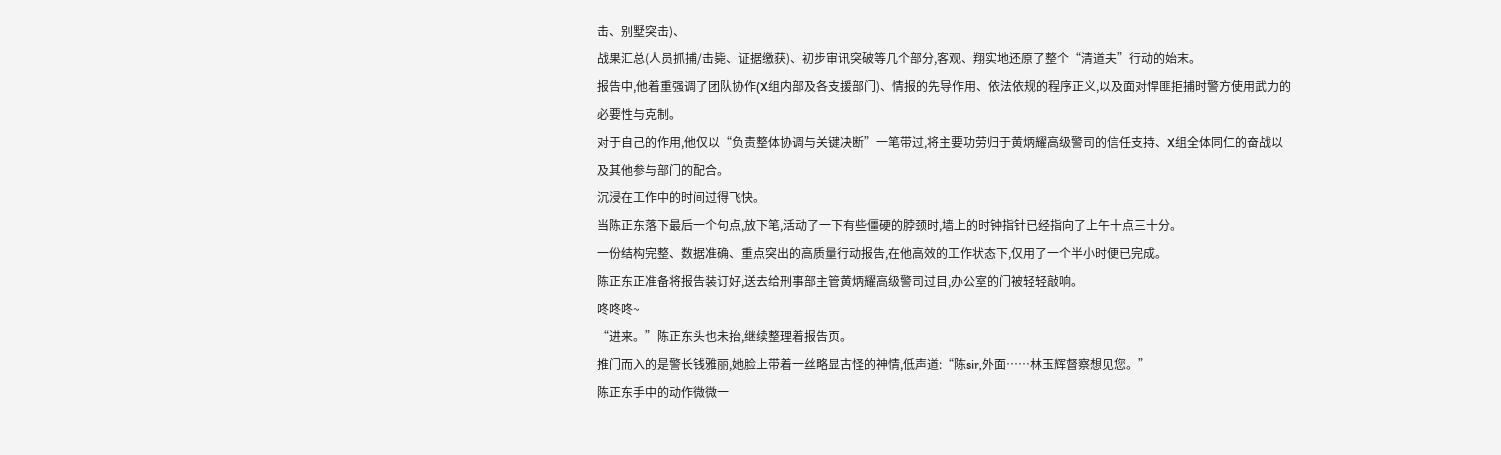击、别墅突击)、
战果汇总(人员抓捕/击毙、证据缴获)、初步审讯突破等几个部分,客观、翔实地还原了整个“清道夫”行动的始末。
报告中,他着重强调了团队协作(X组内部及各支援部门)、情报的先导作用、依法依规的程序正义,以及面对悍匪拒捕时警方使用武力的必要性与克制。
对于自己的作用,他仅以“负责整体协调与关键决断”一笔带过,将主要功劳归于黄炳耀高级警司的信任支持、X组全体同仁的奋战以及其他参与部门的配合。
沉浸在工作中的时间过得飞快。
当陈正东落下最后一个句点,放下笔,活动了一下有些僵硬的脖颈时,墙上的时钟指针已经指向了上午十点三十分。
一份结构完整、数据准确、重点突出的高质量行动报告,在他高效的工作状态下,仅用了一个半小时便已完成。
陈正东正准备将报告装订好,送去给刑事部主管黄炳耀高级警司过目,办公室的门被轻轻敲响。
咚咚咚~
“进来。”陈正东头也未抬,继续整理着报告页。
推门而入的是警长钱雅丽,她脸上带着一丝略显古怪的神情,低声道:“陈sir,外面……林玉辉督察想见您。”
陈正东手中的动作微微一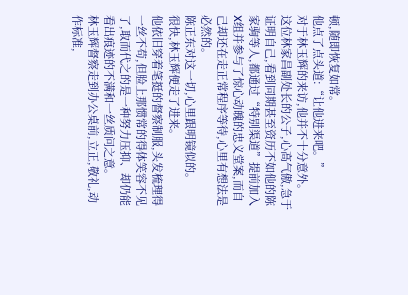顿,随即恢复如常。
他点了点头道:“让他进来吧。”
对于林玉辉的来访,他并不十分意外。
这位林家昌副处长的公子,心高气傲,急于证明自己,看到同期甚至资历不如他的陈家驹等人,都通过“特别渠道”提前加入X组并参与了惊心动魄的忠义堂案,而自己却还在走正常程序等待,心里有想法是必然的。
陈正东对这一切,心里跟明镜似的。
很快,林玉辉便走了进来。
他依旧穿着笔挺的督察制服,头发梳理得一丝不苟,但脸上那惯常的得体笑容不见了,取而代之的是一种努力压抑、却仍能看出痕迹的不满和一丝质问之意。
林玉辉督察走到办公桌前,立正,敬礼,动作标准,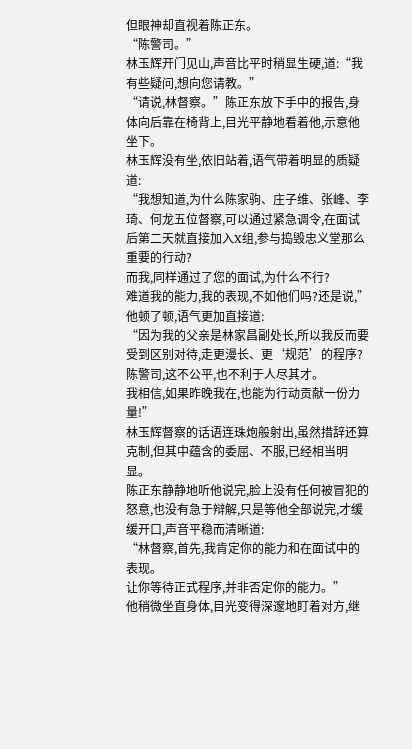但眼神却直视着陈正东。
“陈警司。”
林玉辉开门见山,声音比平时稍显生硬,道:“我有些疑问,想向您请教。”
“请说,林督察。”陈正东放下手中的报告,身体向后靠在椅背上,目光平静地看着他,示意他坐下。
林玉辉没有坐,依旧站着,语气带着明显的质疑道:
“我想知道,为什么陈家驹、庄子维、张峰、李琦、何龙五位督察,可以通过紧急调令,在面试后第二天就直接加入X组,参与捣毁忠义堂那么重要的行动?
而我,同样通过了您的面试,为什么不行?
难道我的能力,我的表现,不如他们吗?还是说,”
他顿了顿,语气更加直接道:
“因为我的父亲是林家昌副处长,所以我反而要受到区别对待,走更漫长、更‘规范’的程序?
陈警司,这不公平,也不利于人尽其才。
我相信,如果昨晚我在,也能为行动贡献一份力量!”
林玉辉督察的话语连珠炮般射出,虽然措辞还算克制,但其中蕴含的委屈、不服,已经相当明显。
陈正东静静地听他说完,脸上没有任何被冒犯的怒意,也没有急于辩解,只是等他全部说完,才缓缓开口,声音平稳而清晰道:
“林督察,首先,我肯定你的能力和在面试中的表现。
让你等待正式程序,并非否定你的能力。”
他稍微坐直身体,目光变得深邃地盯着对方,继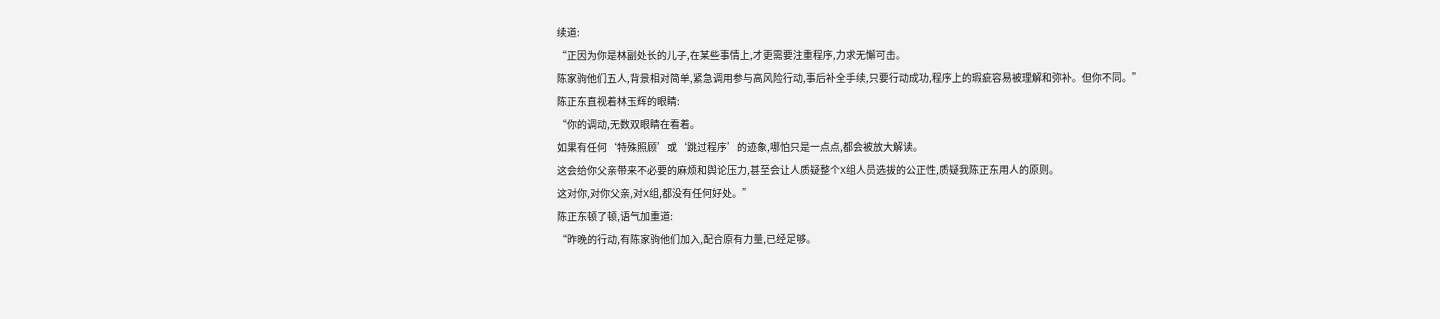续道:
“正因为你是林副处长的儿子,在某些事情上,才更需要注重程序,力求无懈可击。
陈家驹他们五人,背景相对简单,紧急调用参与高风险行动,事后补全手续,只要行动成功,程序上的瑕疵容易被理解和弥补。但你不同。”
陈正东直视着林玉辉的眼睛:
“你的调动,无数双眼睛在看着。
如果有任何‘特殊照顾’或‘跳过程序’的迹象,哪怕只是一点点,都会被放大解读。
这会给你父亲带来不必要的麻烦和舆论压力,甚至会让人质疑整个X组人员选拔的公正性,质疑我陈正东用人的原则。
这对你,对你父亲,对X组,都没有任何好处。”
陈正东顿了顿,语气加重道:
“昨晚的行动,有陈家驹他们加入,配合原有力量,已经足够。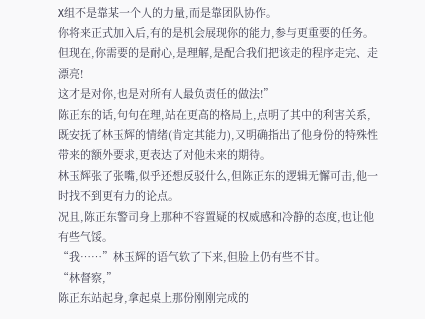X组不是靠某一个人的力量,而是靠团队协作。
你将来正式加入后,有的是机会展现你的能力,参与更重要的任务。
但现在,你需要的是耐心,是理解,是配合我们把该走的程序走完、走漂亮!
这才是对你,也是对所有人最负责任的做法!”
陈正东的话,句句在理,站在更高的格局上,点明了其中的利害关系,既安抚了林玉辉的情绪(肯定其能力),又明确指出了他身份的特殊性带来的额外要求,更表达了对他未来的期待。
林玉辉张了张嘴,似乎还想反驳什么,但陈正东的逻辑无懈可击,他一时找不到更有力的论点。
况且,陈正东警司身上那种不容置疑的权威感和冷静的态度,也让他有些气馁。
“我……”林玉辉的语气软了下来,但脸上仍有些不甘。
“林督察,”
陈正东站起身,拿起桌上那份刚刚完成的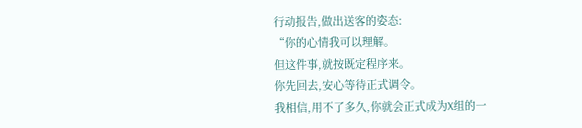行动报告,做出送客的姿态:
“你的心情我可以理解。
但这件事,就按既定程序来。
你先回去,安心等待正式调令。
我相信,用不了多久,你就会正式成为X组的一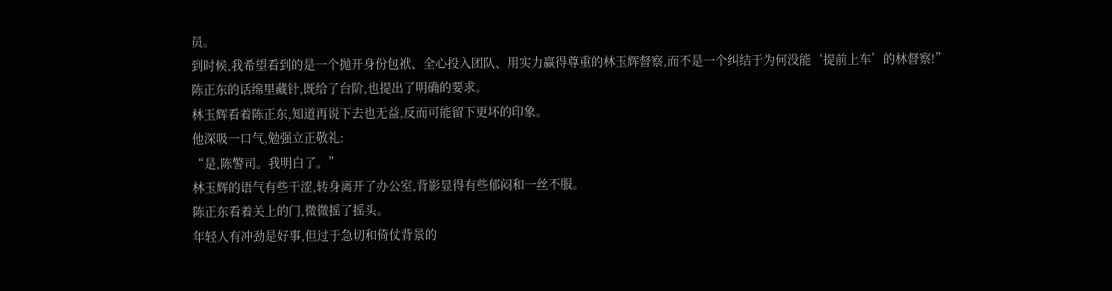员。
到时候,我希望看到的是一个抛开身份包袱、全心投入团队、用实力赢得尊重的林玉辉督察,而不是一个纠结于为何没能‘提前上车’的林督察!”
陈正东的话绵里藏针,既给了台阶,也提出了明确的要求。
林玉辉看着陈正东,知道再说下去也无益,反而可能留下更坏的印象。
他深吸一口气,勉强立正敬礼:
“是,陈警司。我明白了。”
林玉辉的语气有些干涩,转身离开了办公室,背影显得有些郁闷和一丝不服。
陈正东看着关上的门,微微摇了摇头。
年轻人有冲劲是好事,但过于急切和倚仗背景的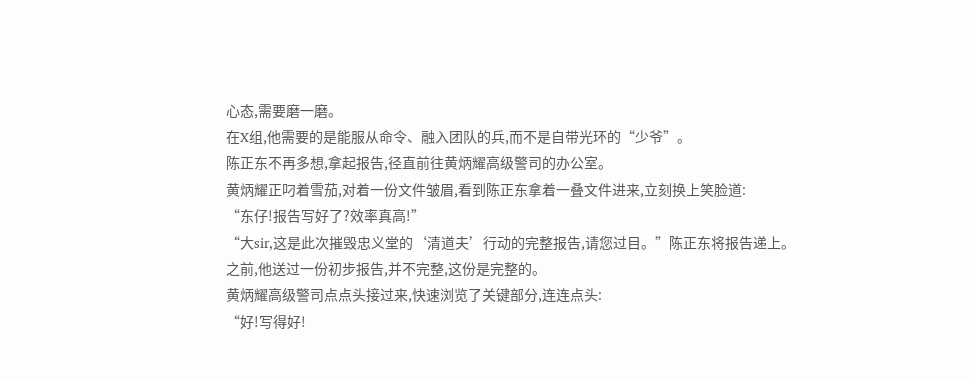心态,需要磨一磨。
在X组,他需要的是能服从命令、融入团队的兵,而不是自带光环的“少爷”。
陈正东不再多想,拿起报告,径直前往黄炳耀高级警司的办公室。
黄炳耀正叼着雪茄,对着一份文件皱眉,看到陈正东拿着一叠文件进来,立刻换上笑脸道:
“东仔!报告写好了?效率真高!”
“大sir,这是此次摧毁忠义堂的‘清道夫’行动的完整报告,请您过目。”陈正东将报告递上。
之前,他送过一份初步报告,并不完整,这份是完整的。
黄炳耀高级警司点点头接过来,快速浏览了关键部分,连连点头:
“好!写得好!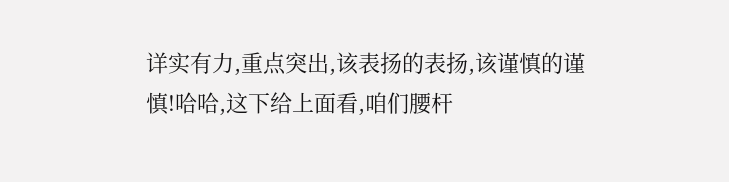详实有力,重点突出,该表扬的表扬,该谨慎的谨慎!哈哈,这下给上面看,咱们腰杆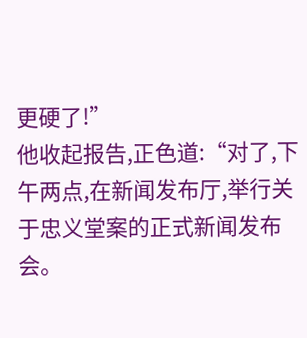更硬了!”
他收起报告,正色道:“对了,下午两点,在新闻发布厅,举行关于忠义堂案的正式新闻发布会。